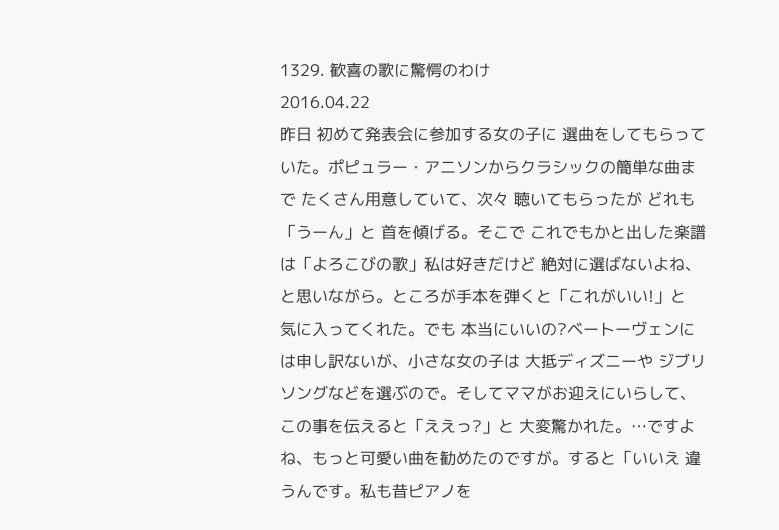1329. 歓喜の歌に驚愕のわけ
2016.04.22
昨日 初めて発表会に参加する女の子に 選曲をしてもらっていた。ポピュラー・アニソンからクラシックの簡単な曲まで たくさん用意していて、次々 聴いてもらったが どれも「うーん」と 首を傾げる。そこで これでもかと出した楽譜は「よろこびの歌」私は好きだけど 絶対に選ばないよね、と思いながら。ところが手本を弾くと「これがいい!」と 気に入ってくれた。でも 本当にいいの?ベートーヴェンには申し訳ないが、小さな女の子は 大抵ディズニーや ジブリソングなどを選ぶので。そしてママがお迎えにいらして、この事を伝えると「ええっ?」と 大変驚かれた。…ですよね、もっと可愛い曲を勧めたのですが。すると「いいえ 違うんです。私も昔ピアノを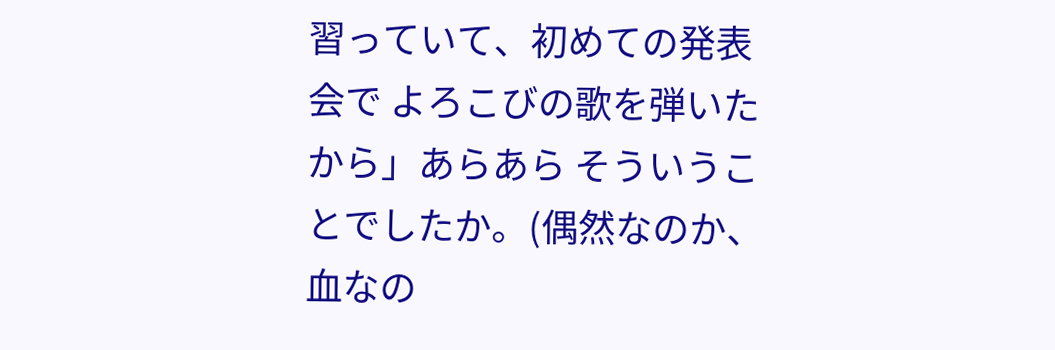習っていて、初めての発表会で よろこびの歌を弾いたから」あらあら そういうことでしたか。(偶然なのか、血なの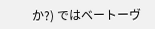か?) ではベートーヴ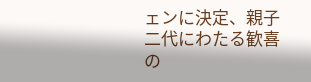ェンに決定、親子二代にわたる歓喜の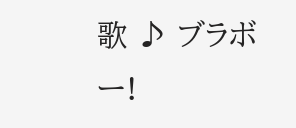歌 ♪ ブラボー!